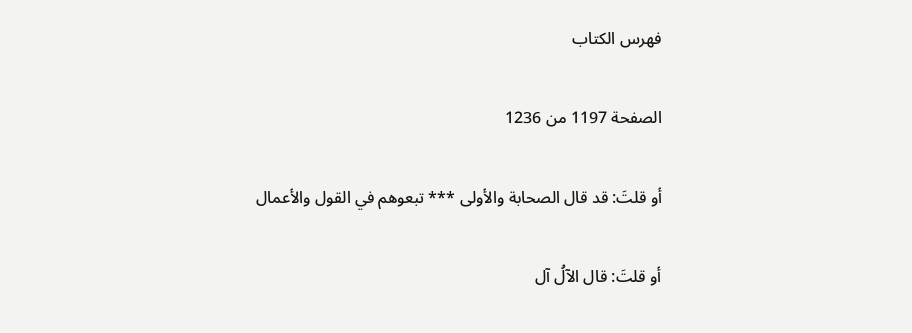فهرس الكتاب

الصفحة 1197 من 1236

أو قلتَ: قد قال الصحابة والأولى *** تبعوهم في القول والأعمال

أو قلتَ: قال الآلُ آل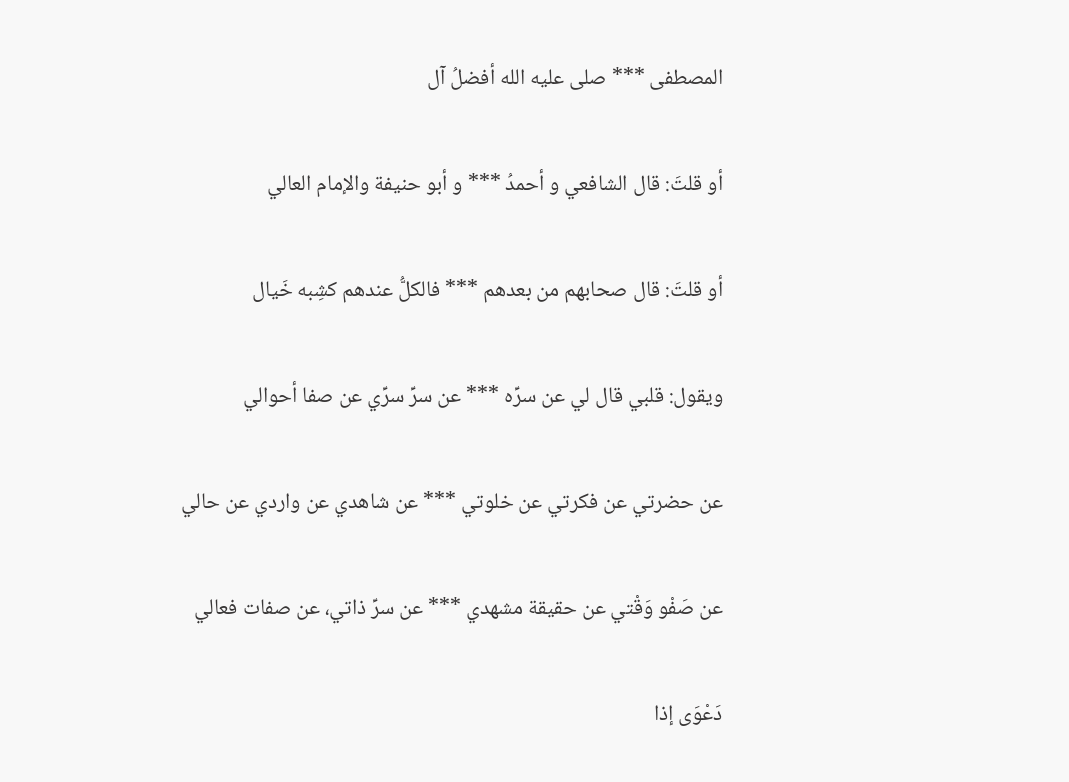المصطفى *** صلى عليه الله أفضلُ آل

أو قلتَ: قال الشافعي و أحمدُ *** و أبو حنيفة والإمام العالي

أو قلتَ: قال صحابهم من بعدهم *** فالكلُّ عندهم كشِبه خَيال

ويقول: قلبي قال لي عن سرِّه *** عن سرِّ سرِّي عن صفا أحوالي

عن حضرتي عن فكرتي عن خلوتي *** عن شاهدي عن واردي عن حالي

عن صَفْو وَقْتي عن حقيقة مشهدي *** عن سرِّ ذاتي، عن صفات فعالي

دَعْوَى إذا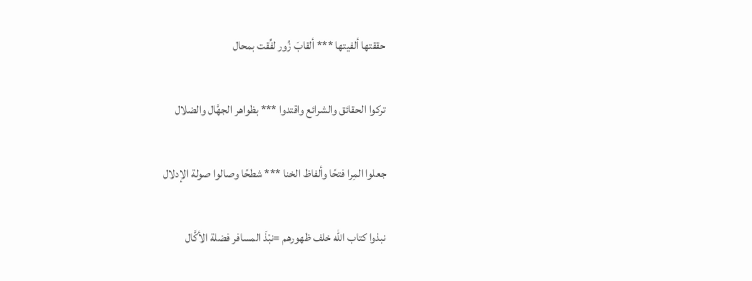حققتها ألفيتها *** ألقابَ زُور لفِّقت بمحال

تركوا الحقائق والشرائع واقتدوا *** بظواهر الجهَّال والضلال

جعلوا المِرا فتحًا وألفاظ الخنا *** شطحًا وصالوا صولة الإدلال

نبذوا كتاب الله خلف ظهورهم =نبْذَ المسافر فضلة الأكَّال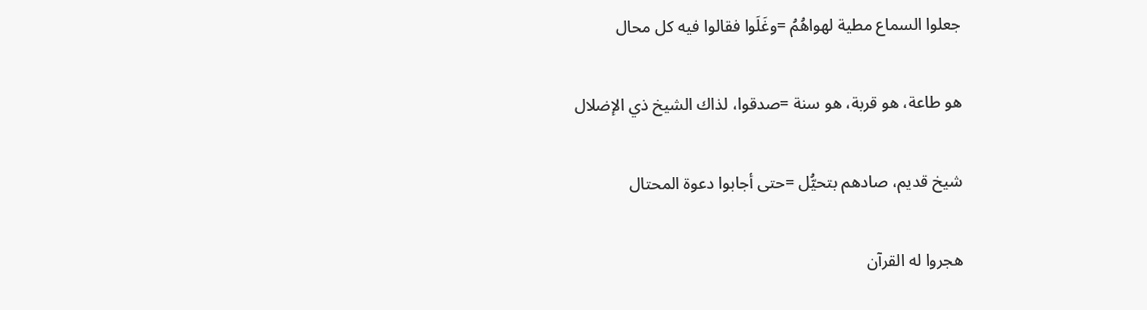جعلوا السماع مطية لهواهُمُ =وغَلَوا فقالوا فيه كل محال

هو طاعة، هو قربة، هو سنة =صدقوا، لذاك الشيخ ذي الإضلال

شيخ قديم، صادهم بتحيُّل =حتى أجابوا دعوة المحتال

هجروا له القرآن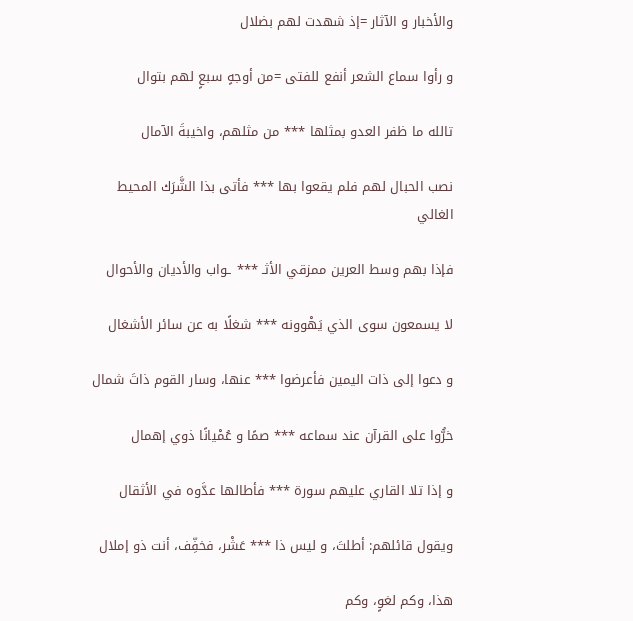والأخبار و الآثار =إذ شهدت لهم بضلال

و رأوا سماع الشعر أنفع للفتى =من أوجهٍ سبعٍ لهم بتوال

تالله ما ظفر العدو بمثلها *** من مثلهم، واخيبةَ الآمال

نصب الحبال لهم فلم يقعوا بها *** فأتى بذا الشَّرَك المحيط الغالي

فإذا بهم وسط العرين ممزقي الأثـ *** ـواب والأديان والأحوال

لا يسمعون سوى الذي يَهْوونه *** شغلًا به عن سائر الأشغال

و دعوا إلى ذات اليمين فأعرضوا *** عنها، وسار القوم ذاتَ شمال

خرُّوا على القرآن عند سماعه *** صمًا و عُمْيانًا ذوي إهمال

و إذا تلا القاري عليهم سورة *** فأطالها عدَّوه في الأثقال

ويقول قائلهم: أطلتَ، و ليس ذا *** عَشْر، فخفِّف، أنت ذو إملال

هذا، وكم لغوٍ، وكم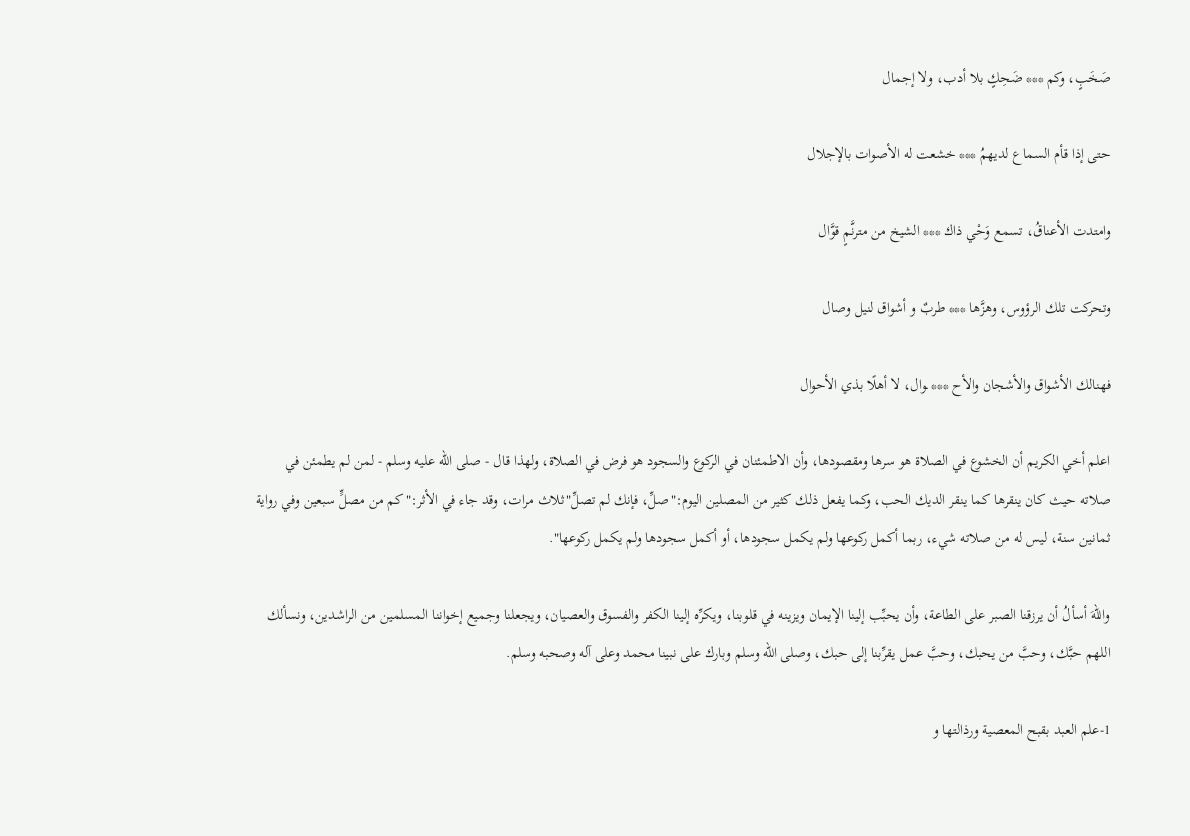صَخَبٍ، وكم *** ضَحِكٍ بلا أدب، ولا إجمال

حتى إذا قأم السماع لديهمُ *** خشعت له الأصوات بالإجلال

وامتدت الأعناقُ، تسمع وَحْي ذاك *** الشيخ من مترنَّمٍ قوَّال

وتحركت تلك الرؤوس، وهزَّها *** طربٌ و أشواق لنيل وصال

فهنالك الأشواق والأشجان والأح *** ـوال، لا أهلًا بذي الأحوال

اعلم أخي الكريم أن الخشوع في الصلاة هو سرها ومقصودها، وأن الاطمئنان في الركوع والسجود هو فرض في الصلاة، ولهذا قال - صلى الله عليه وسلم - لمن لم يطمئن في صلاته حيث كان ينقرها كما ينقر الديك الحب، وكما يفعل ذلك كثير من المصلين اليوم:"صلِّ، فإنك لم تصلِّ"ثلاث مرات، وقد جاء في الأثر:"كم من مصلٍّ سبعين وفي رواية ثمانين سنة، ليس له من صلاته شيء، ربما أكمل ركوعها ولم يكمل سجودها، أو أكمل سجودها ولم يكمل ركوعها".

واللهَ أسألُ أن يرزقنا الصبر على الطاعة، وأن يحبِّب إلينا الإيمان ويزينه في قلوبنا، ويكرِّه إلينا الكفر والفسوق والعصيان، ويجعلنا وجميع إخواننا المسلمين من الراشدين، ونسألك اللهم حبَّك، وحبَّ من يحبك، وحبَّ عمل يقرِّبنا إلى حبك، وصلى الله وسلم وبارك على نبينا محمد وعلى آله وصحبه وسلم.

1-علم العبد بقبح المعصية ورذالتها و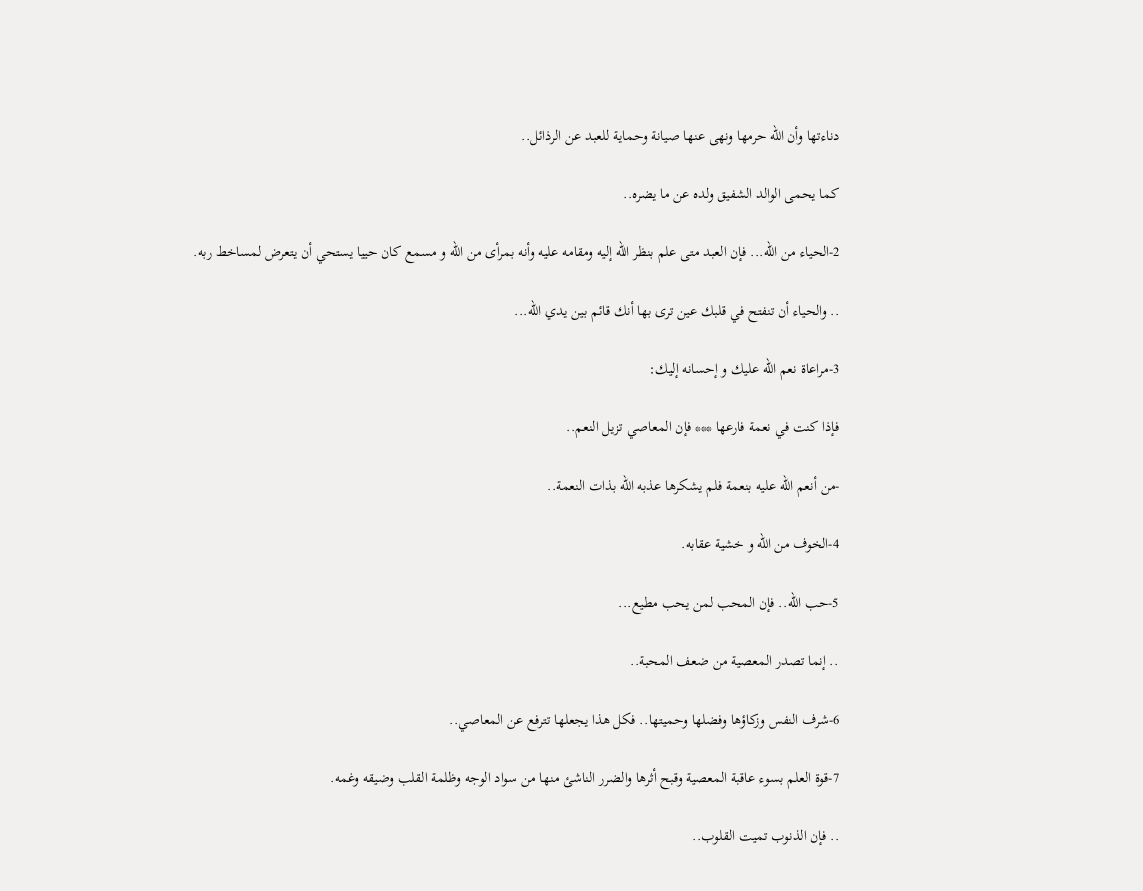دناءتها وأن الله حرمها ونهى عنها صيانة وحماية للعبد عن الرذائل..

كما يحمى الوالد الشفيق ولده عن ما يضره..

2-الحياء من الله... فإن العبد متى علم بنظر الله إليه ومقامه عليه وأنه بمرأى من الله و مسمع كان حييا يستحي أن يتعرض لمساخط ربه.

.. والحياء أن تنفتح في قلبك عين ترى بها أنك قائم بين يدي الله...

3-مراعاة نعم الله عليك و إحسانه إليك:

فإذا كنت في نعمة فارعها *** فإن المعاصي تزيل النعم..

-من أنعم الله عليه بنعمة فلم يشكرها عذبه الله بذات النعمة..

4-الخوف من الله و خشية عقابه.

5-حب الله.. فإن المحب لمن يحب مطيع...

.. إنما تصدر المعصية من ضعف المحبة..

6-شرف النفس وزكاؤها وفضلها وحميتها.. فكل هذا يجعلها تترفع عن المعاصي..

7-قوة العلم بسوء عاقبة المعصية وقبح أثرها والضرر الناشئ منها من سواد الوجه وظلمة القلب وضيقه وغمه.

.. فإن الذنوب تميت القلوب..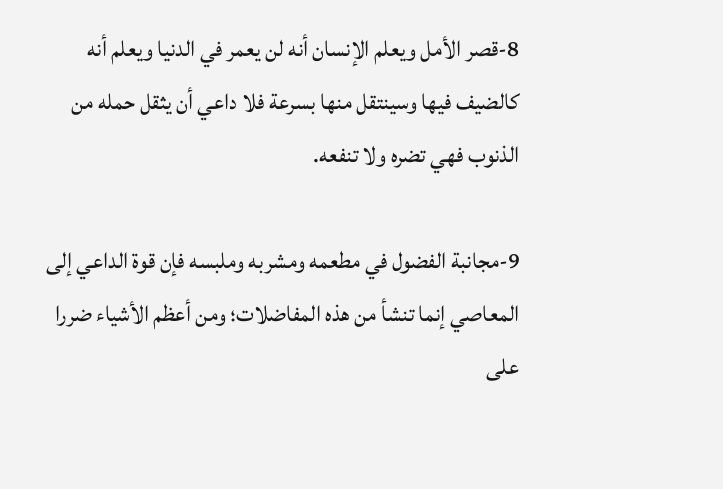8-قصر الأمل ويعلم الإنسان أنه لن يعمر في الدنيا ويعلم أنه كالضيف فيها وسينتقل منها بسرعة فلا داعي أن يثقل حمله من الذنوب فهي تضره ولا تنفعه.

9-مجانبة الفضول في مطعمه ومشربه وملبسه فإن قوة الداعي إلى المعاصي إنما تنشأ من هذه المفاضلات؛ ومن أعظم الأشياء ضررا على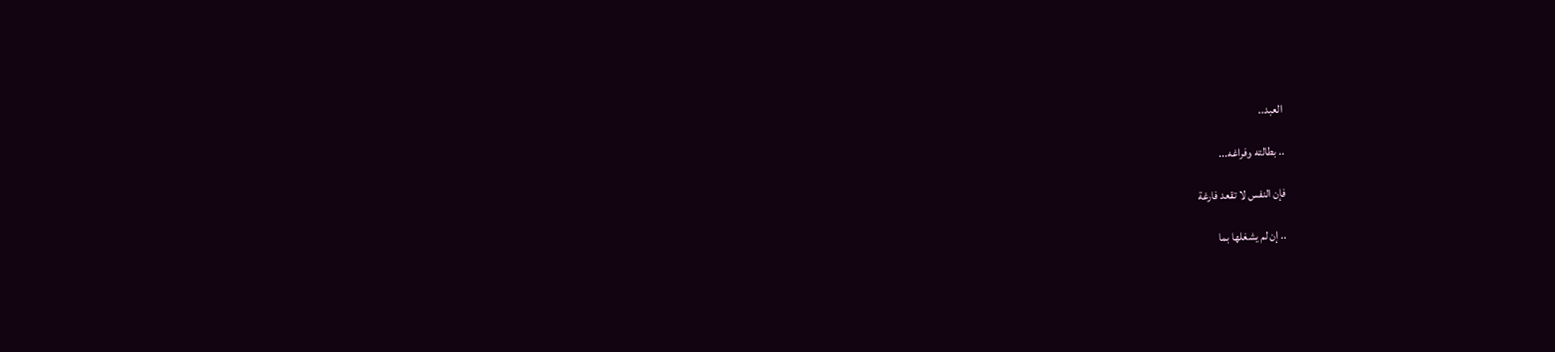العبد..

.. بطالته وفراغه...

فإن النفس لا تقعد فارغة

.. إن لم يشغلها بما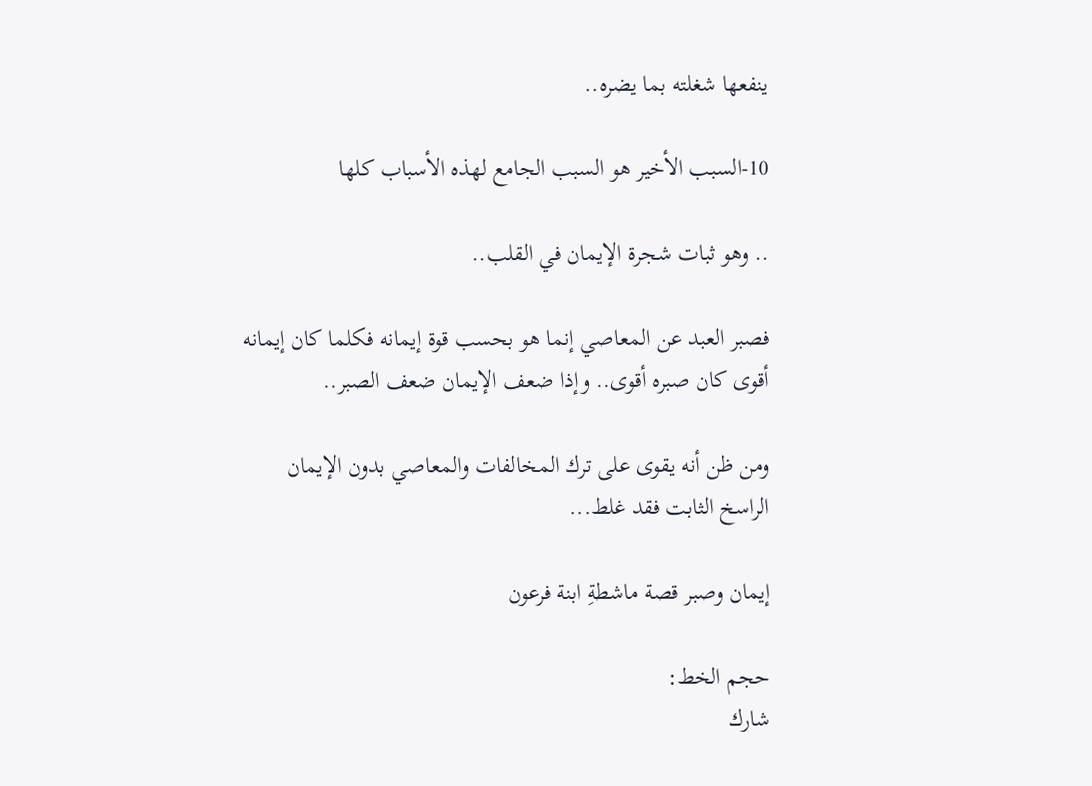ينفعها شغلته بما يضره..

10-السبب الأخير هو السبب الجامع لهذه الأسباب كلها

.. وهو ثبات شجرة الإيمان في القلب..

فصبر العبد عن المعاصي إنما هو بحسب قوة إيمانه فكلما كان إيمانه أقوى كان صبره أقوى.. وإذا ضعف الإيمان ضعف الصبر..

ومن ظن أنه يقوى على ترك المخالفات والمعاصي بدون الإيمان الراسخ الثابت فقد غلط...

إيمان وصبر قصة ماشطةِ ابنة فرعون

حجم الخط:
شارك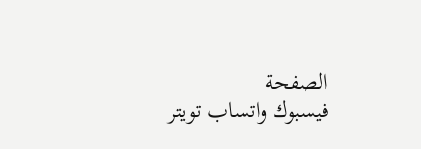الصفحة
فيسبوك واتساب تويتر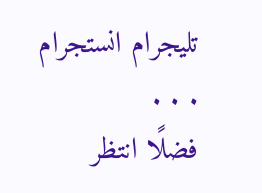تليجرام انستجرام
. . .
فضلًا انتظر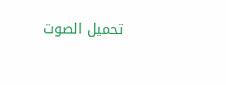تحميل الصوت